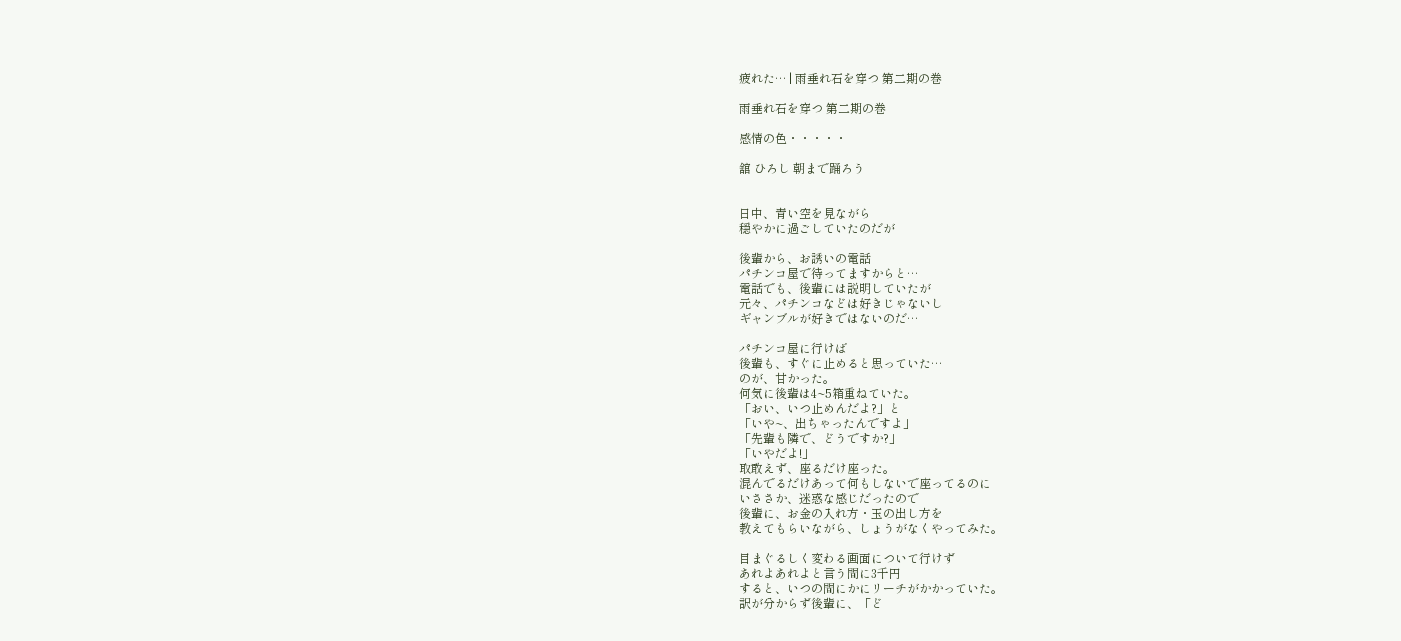疲れた… | 雨垂れ石を穿つ 第二期の巻

雨垂れ石を穿つ 第二期の巻

感情の色・・・・・

舘 ひろし 朝まで踊ろう


日中、青い空を見ながら
穏やかに過ごしていたのだが

後輩から、お誘いの電話
パチンコ屋で待ってますからと…
電話でも、後輩には説明していたが
元々、パチンコなどは好きじゃないし
ギャンブルが好きではないのだ…

パチンコ屋に行けば
後輩も、すぐに止めると思っていた…
のが、甘かった。
何気に後輩は4~5箱重ねていた。
「おい、いつ止めんだよ?」と
「いや~、出ちゃったんですよ」
「先輩も隣で、どうですか?」
「いやだよ!」
取敢えず、座るだけ座った。
混んでるだけあって何もしないで座ってるのに
いささか、迷惑な感じだったので
後輩に、お金の入れ方・玉の出し方を
教えてもらいながら、しょうがなくやってみた。

目まぐるしく変わる画面について行けず
あれよあれよと言う間に3千円
すると、いつの間にかにリーチがかかっていた。
訳が分からず後輩に、「ど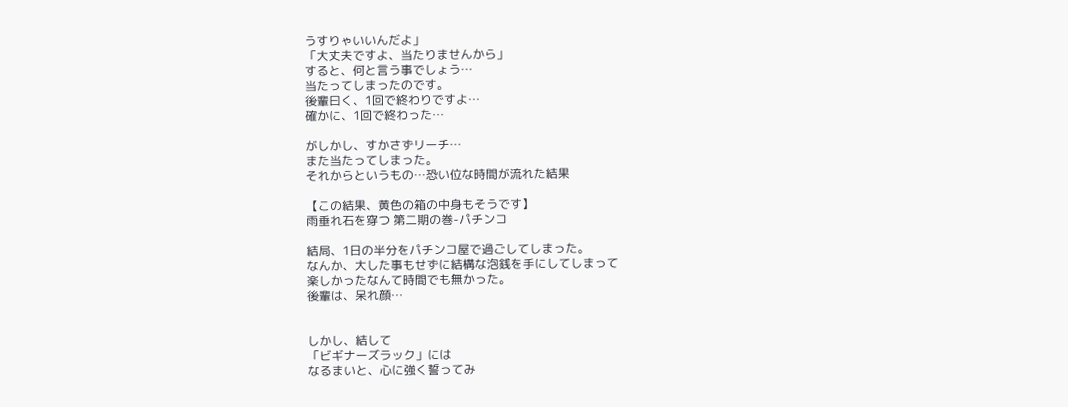うすりゃいいんだよ」
「大丈夫ですよ、当たりませんから」
すると、何と言う事でしょう…
当たってしまったのです。
後輩曰く、1回で終わりですよ…
確かに、1回で終わった…

がしかし、すかさずリーチ…
また当たってしまった。
それからというもの…恐い位な時間が流れた結果

【この結果、黄色の箱の中身もそうです】
雨垂れ石を穿つ 第二期の巻-パチンコ

結局、1日の半分をパチンコ屋で過ごしてしまった。
なんか、大した事もせずに結構な泡銭を手にしてしまって
楽しかったなんて時間でも無かった。
後輩は、呆れ顔…


しかし、結して
「ビギナーズラック」には
なるまいと、心に強く誓ってみ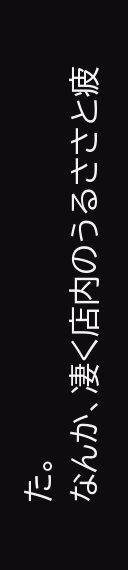た。
なんか、凄く店内のうるささと疲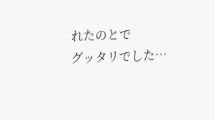れたのとで
グッタリでした…